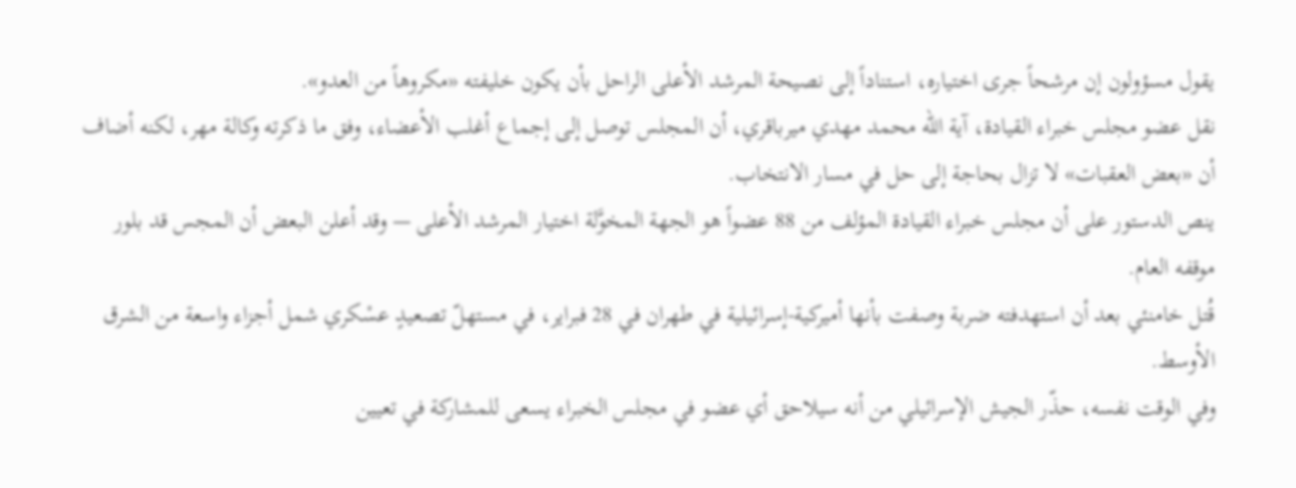يقول مسؤولون إن مرشحاً جرى اختياره، استناداً إلى نصيحة المرشد الأعلى الراحل بأن يكون خليفته «مكروهاً من العدو».
نقل عضو مجلس خبراء القيادة، آية الله محمد مهدي ميرباقري، أن المجلس توصل إلى إجماع أغلب الأعضاء، وفق ما ذكرته وكالة مهر، لكنه أضاف أن «بعض العقبات» لا تزال بحاجة إلى حل في مسار الانتخاب.
ينص الدستور على أن مجلس خبراء القيادة المؤلف من 88 عضواً هو الجهة المخوَّلة اختيار المرشد الأعلى — وقد أعلن البعض أن المجس قد بلور موقفه العام.
قُتل خامنئي بعد أن استهدفته ضربة وصفت بأنها أميركية-إسرائيلية في طهران في 28 فبراير، في مستهلّ تصعيدٍ عسْكري شمل أجزاء واسعة من الشرق الأوسط.
وفي الوقت نفسه، حذّر الجيش الإسرائيلي من أنه سيلاحق أي عضو في مجلس الخبراء يسعى للمشاركة في تعيين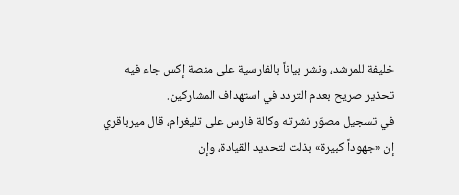خليفة للمرشد، ونشر بياناً بالفارسية على منصة إكس جاء فيه تحذير صريح بعدم التردد في استهداف المشاركين.
في تسجيل مصوّر نشرته وكالة فارس على تليغرام، قال ميرباقري إن «جهوداً كبيرة» بذلت لتحديد القيادة، وإن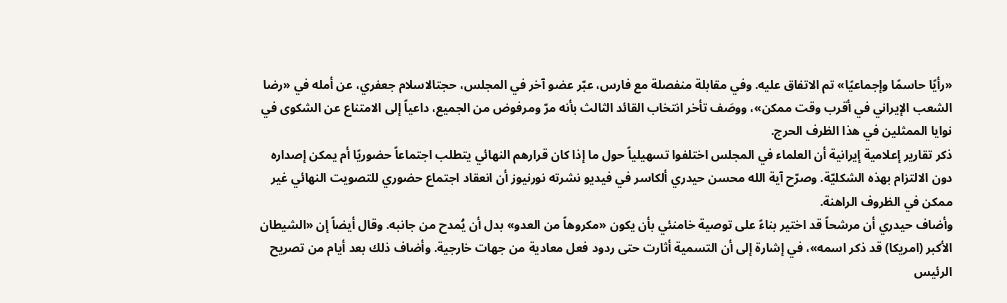«رأيًا حاسمًا وإجماعيًا» تم الاتفاق عليه. وفي مقابلة منفصلة مع فارس، عبّر عضو آخر في المجلس، حجتالاسلام جعفري، عن أمله في «رضا الشعب الإيراني في أقرب وقت ممكن»، ووصَف تأخر انتخاب القائد الثالث بأنه مرّ ومرفوض من الجميع، داعياً إلى الامتناع عن الشكوى في نوايا الممثلين في هذا الظرف الحرج.
ذكر تقارير إعلامية إيرانية أن العلماء في المجلس اختلفوا تسهيلياً حول ما إذا كان قرارهم النهائي يتطلب اجتماعاً حضوريًا أم يمكن إصداره دون الالتزام بهذه الشكليّة. وصرّح آية الله محسن حيدري ألكاسر في فيديو نشرته نورنيوز أن انعقاد اجتماع حضوري للتصويت النهائي غير ممكن في الظروف الراهنة.
وأضاف حيدري أن مرشحاً قد اختير بناءً على توصية خامنئي بأن يكون «مكروهاً من العدو» بدل أن يُمدح من جانبه. وقال أيضاً إن «الشيطان الأكبر (امريكا) قد ذكر اسمه»، في إشارة إلى أن التسمية أثارت حتى ردود فعل معادية من جهات خارجية. وأضاف ذلك بعد أيام من تصريح الرئيس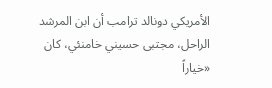الأمريكي دونالد ترامب أن ابن المرشد الراحل، مجتبى حسيني خامنئي، كان «خياراً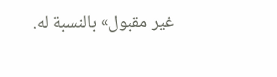غير مقبول» بالنسبة له.